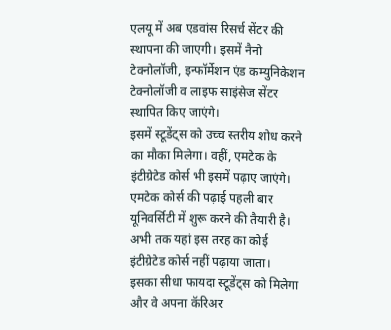एलयू में अब एडवांस रिसर्च सेंटर की स्थापना की जाएगी। इसमें नैनो टेक्नोलॉजी, इन्फॉर्मेशन एंड कम्युनिकेशन टेक्नोलॉजी व लाइफ साइंसेज सेंटर स्थापित किए जाएंगे।
इसमें स्टूडेंट्स को उच्च स्तरीय शोध करने का मौका मिलेगा। वहीं, एमटेक के इंटीग्रेटेड कोर्स भी इसमें पढ़ाए जाएंगे।
एमटेक कोर्स की पढ़ाई पहली बार यूनिवर्सिटी में शुरू करने की तैयारी है। अभी तक यहां इस तरह का कोई इंटीग्रेटेड कोर्स नहीं पढ़ाया जाता।
इसका सीधा फायदा स्टूडेंट्स को मिलेगा और वे अपना कॅरिअर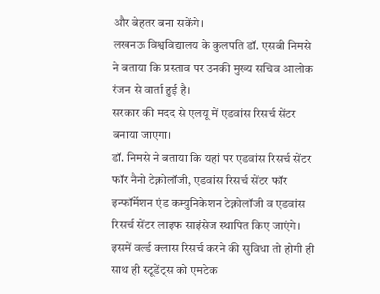और बेहतर बना सकेंगे।
लखनऊ विश्वविद्यालय के कुलपति डॉ. एसबी निमसे ने बताया कि प्रस्ताव पर उनकी मुख्य सचिव आलोक रंजन से वार्ता हुई है।
सरकार की मदद से एलयू में एडवांस रिसर्च सेंटर बनाया जाएगा।
डॉ. निमसे ने बताया कि यहां पर एडवांस रिसर्च सेंटर फॉर नैनो टेक्नोलॉजी, एडवांस रिसर्च सेंटर फॉर इन्फॉर्मेशन एंड कम्युनिकेशन टेक्नोलॉजी व एडवांस रिसर्च सेंटर लाइफ साइंसेज स्थापित किए जाएंगे।
इसमें वर्ल्ड क्लास रिसर्च करने की सुविधा तो होगी ही साथ ही स्टूडेंट्स को एमटेक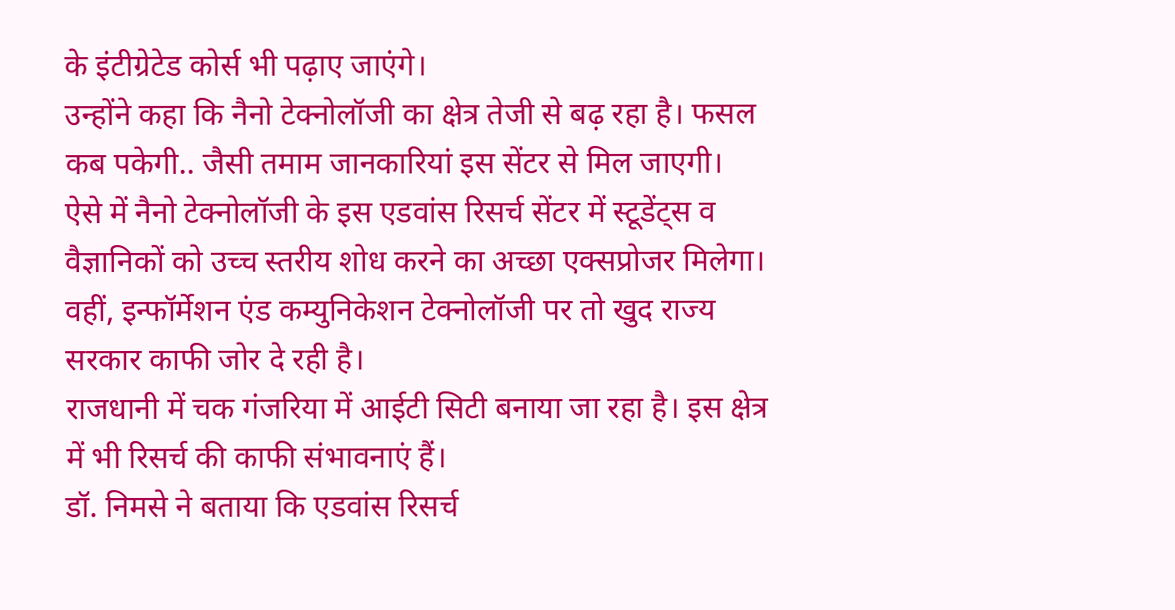के इंटीग्रेटेड कोर्स भी पढ़ाए जाएंगे।
उन्होंने कहा कि नैनो टेक्नोलॉजी का क्षेत्र तेजी से बढ़ रहा है। फसल कब पकेगी.. जैसी तमाम जानकारियां इस सेंटर से मिल जाएगी।
ऐसे में नैनो टेक्नोलॉजी के इस एडवांस रिसर्च सेंटर में स्टूडेंट्स व वैज्ञानिकों को उच्च स्तरीय शोध करने का अच्छा एक्सप्रोजर मिलेगा।
वहीं, इन्फॉर्मेशन एंड कम्युनिकेशन टेक्नोलॉजी पर तो खुद राज्य सरकार काफी जोर दे रही है।
राजधानी में चक गंजरिया में आईटी सिटी बनाया जा रहा है। इस क्षेत्र में भी रिसर्च की काफी संभावनाएं हैं।
डॉ. निमसे ने बताया कि एडवांस रिसर्च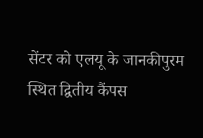सेंटर को एलयू के जानकीपुरम स्थित द्वितीय कैंपस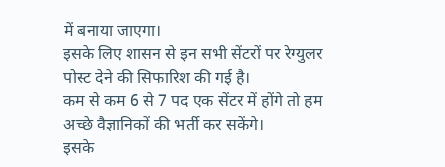में बनाया जाएगा।
इसके लिए शासन से इन सभी सेंटरों पर रेग्युलर पोस्ट देने की सिफारिश की गई है।
कम से कम 6 से 7 पद एक सेंटर में होंगे तो हम अच्छे वैज्ञानिकों की भर्ती कर सकेंगे।
इसके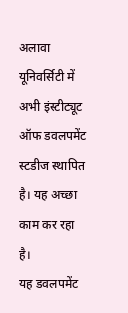अलावा यूनिवर्सिटी में अभी इंस्टीट्यूट ऑफ डवलपमेंट स्टडीज स्थापित है। यह अच्छा काम कर रहा है।
यह डवलपमेंट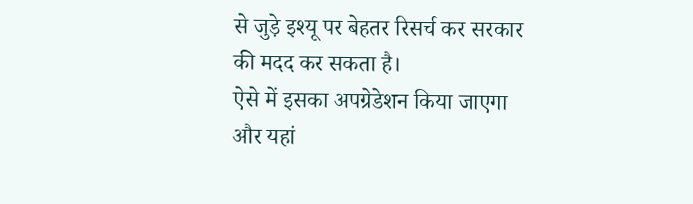से जुड़े इश्यू पर बेहतर रिसर्च कर सरकार की मदद कर सकता है।
ऐसे में इसका अपग्रेडेशन किया जाएगा और यहां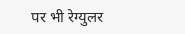पर भी रेग्युलर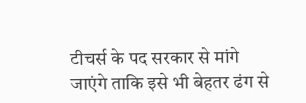टीचर्स के पद सरकार से मांगे जाएंगे ताकि इसे भी बेहतर ढंग से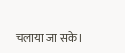चलाया जा सके।